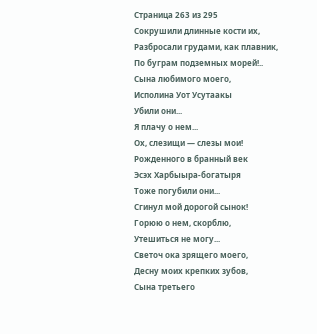Страница 263 из 295
Сокрушили длинные кости их,
Разбросали грудами, как плавник,
По буграм подземных морей!..
Сына любимого моего,
Исполина Уот Усутаакы
Убили они...
Я плачу о нем...
Ох, слезищи — слезы мои!
Рожденного в бранный век
Эсэх Харбыыра-богатыря
Тоже погубили они...
Сгинул мой дорогой сынок!
Горюю о нем, скорблю,
Утешиться не могу...
Светоч ока зрящего моего,
Десну моих крепких зубов,
Сына третьего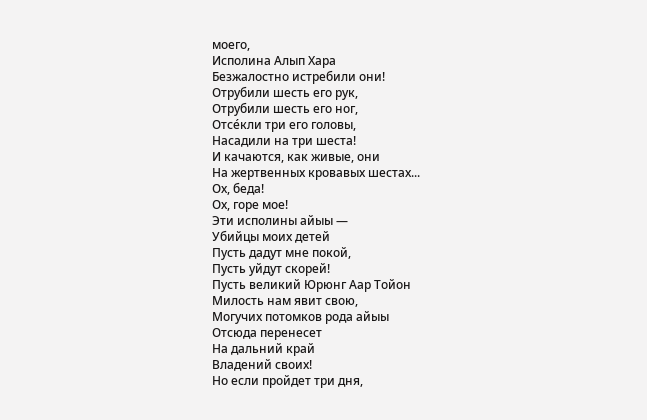моего,
Исполина Алып Хара
Безжалостно истребили они!
Отрубили шесть его рук,
Отрубили шесть его ног,
Отсе́кли три его головы,
Насадили на три шеста!
И качаются, как живые, они
На жертвенных кровавых шестах...
Ох, беда!
Ох, горе мое!
Эти исполины айыы —
Убийцы моих детей
Пусть дадут мне покой,
Пусть уйдут скорей!
Пусть великий Юрюнг Аар Тойон
Милость нам явит свою,
Могучих потомков рода айыы
Отсюда перенесет
На дальний край
Владений своих!
Но если пройдет три дня,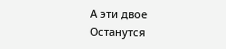А эти двое
Останутся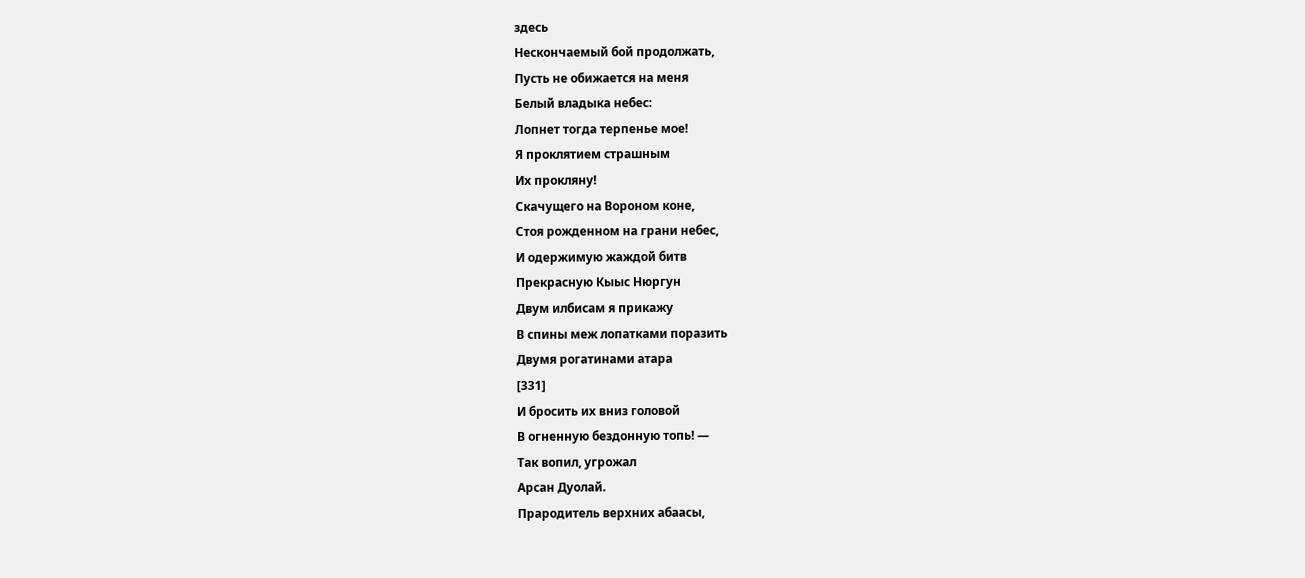здесь
Нескончаемый бой продолжать,
Пусть не обижается на меня
Белый владыка небес:
Лопнет тогда терпенье мое!
Я проклятием страшным
Их прокляну!
Скачущего на Вороном коне,
Стоя рожденном на грани небес,
И одержимую жаждой битв
Прекрасную Кыыс Нюргун
Двум илбисам я прикажу
В спины меж лопатками поразить
Двумя рогатинами атара
[331]
И бросить их вниз головой
В огненную бездонную топь! —
Так вопил, угрожал
Арсан Дуолай.
Прародитель верхних абаасы,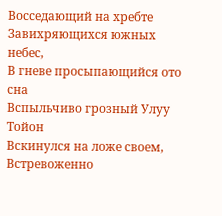Восседающий на хребте
Завихряющихся южных небес,
В гневе просыпающийся ото сна
Вспыльчиво грозный Улуу Тойон
Вскинулся на ложе своем,
Встревоженно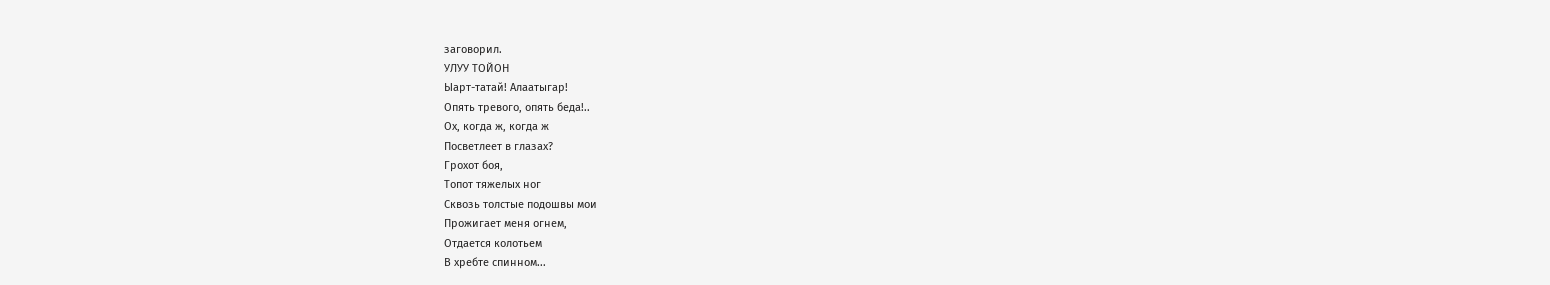заговорил.
УЛУУ ТОЙОН
Ыарт-татай! Алаатыгар!
Опять тревого, опять беда!..
Ох, когда ж, когда ж
Посветлеет в глазах?
Грохот боя,
Топот тяжелых ног
Сквозь толстые подошвы мои
Прожигает меня огнем,
Отдается колотьем
В хребте спинном...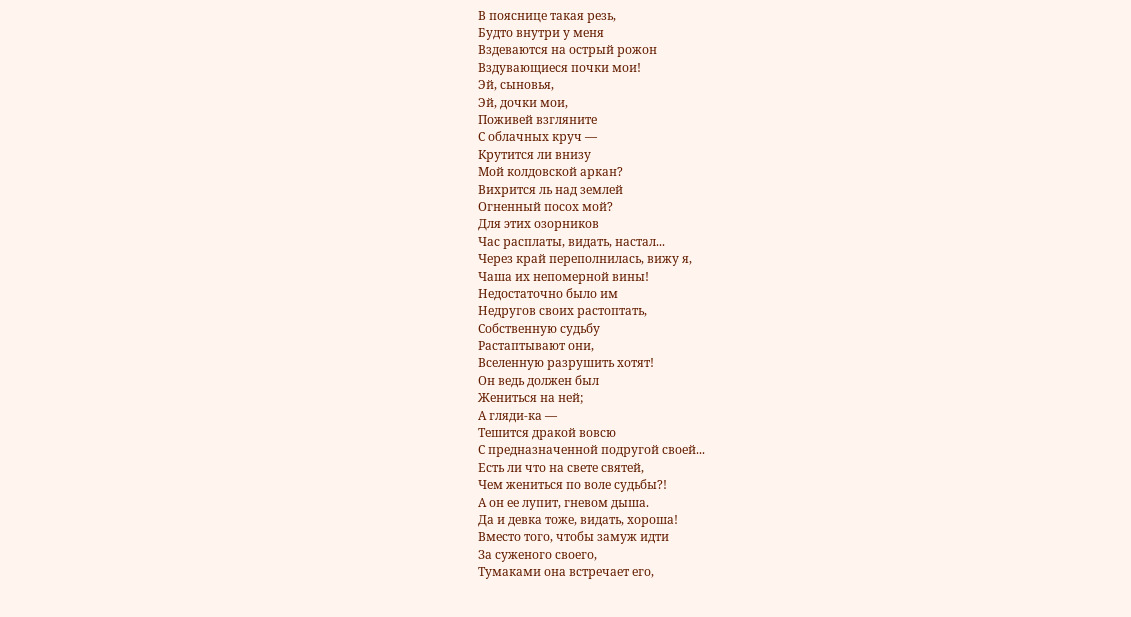В пояснице такая резь,
Будто внутри у меня
Вздеваются на острый рожон
Вздувающиеся почки мои!
Эй, сыновья,
Эй, дочки мои,
Поживей взгляните
С облачных круч —
Крутится ли внизу
Мой колдовской аркан?
Вихрится ль над землей
Огненный посох мой?
Для этих озорников
Час расплаты, видать, настал...
Через край переполнилась, вижу я,
Чаша их непомерной вины!
Недостаточно было им
Недругов своих растоптать,
Собственную судьбу
Растаптывают они,
Вселенную разрушить хотят!
Он ведь должен был
Жениться на ней;
А гляди-ка —
Тешится дракой вовсю
С предназначенной подругой своей...
Есть ли что на свете святей,
Чем жениться по воле судьбы?!
А он ее лупит, гневом дыша.
Да и девка тоже, видать, хороша!
Вместо того, чтобы замуж идти
За суженого своего,
Тумаками она встречает его,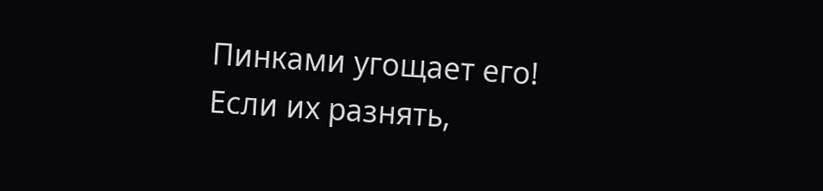Пинками угощает его!
Если их разнять,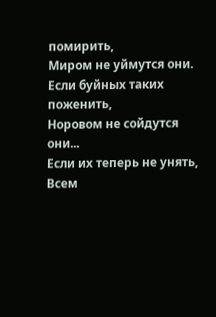помирить,
Миром не уймутся они.
Если буйных таких поженить,
Норовом не сойдутся они...
Если их теперь не унять,
Всем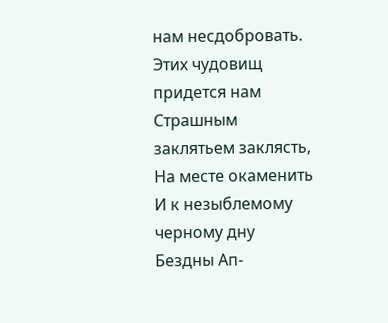нам несдобровать.
Этих чудовищ придется нам
Страшным заклятьем заклясть,
На месте окаменить
И к незыблемому черному дну
Бездны Ап-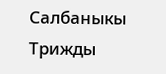Салбаныкы
Трижды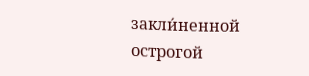закли́ненной острогой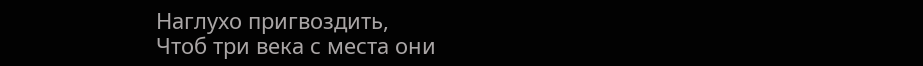Наглухо пригвоздить,
Чтоб три века с места они